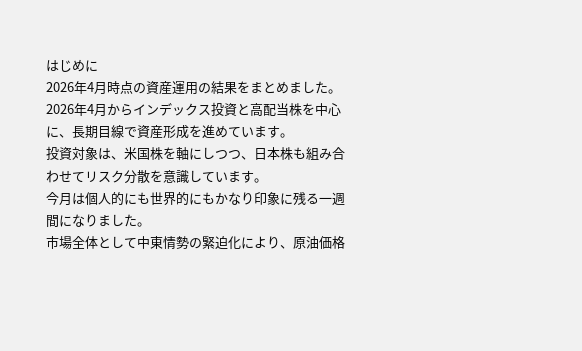はじめに
2026年4月時点の資産運用の結果をまとめました。
2026年4月からインデックス投資と高配当株を中心に、長期目線で資産形成を進めています。
投資対象は、米国株を軸にしつつ、日本株も組み合わせてリスク分散を意識しています。
今月は個人的にも世界的にもかなり印象に残る一週間になりました。
市場全体として中東情勢の緊迫化により、原油価格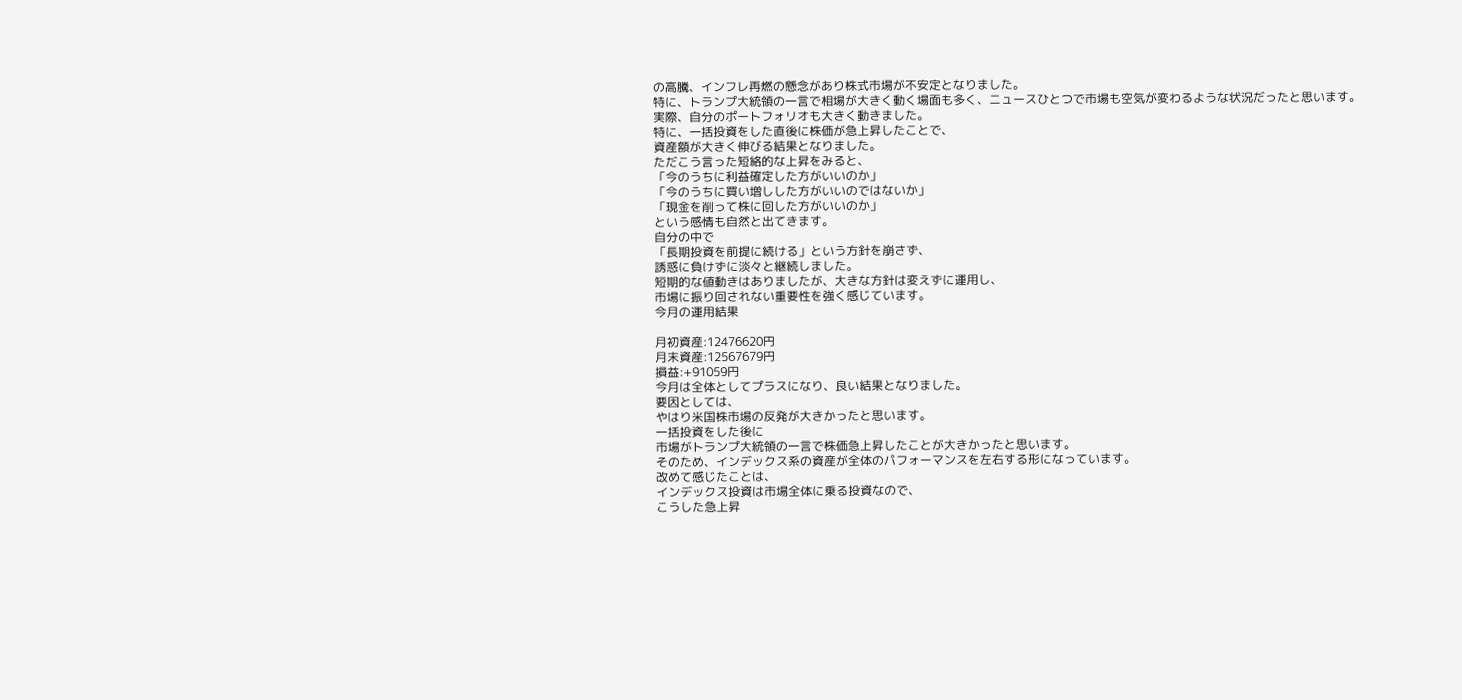の高騰、インフレ再燃の懸念があり株式市場が不安定となりました。
特に、トランプ大統領の一言で相場が大きく動く場面も多く、ニュースひとつで市場も空気が変わるような状況だったと思います。
実際、自分のポートフォリオも大きく動きました。
特に、一括投資をした直後に株価が急上昇したことで、
資産額が大きく伸びる結果となりました。
ただこう言った短絡的な上昇をみると、
「今のうちに利益確定した方がいいのか」
「今のうちに買い増しした方がいいのではないか」
「現金を削って株に回した方がいいのか」
という感情も自然と出てきます。
自分の中で
「長期投資を前提に続ける」という方針を崩さず、
誘惑に負けずに淡々と継続しました。
短期的な値動きはありましたが、大きな方針は変えずに運用し、
市場に振り回されない重要性を強く感じています。
今月の運用結果

月初資産:12476620円
月末資産:12567679円
損益:+91059円
今月は全体としてプラスになり、良い結果となりました。
要因としては、
やはり米国株市場の反発が大きかったと思います。
一括投資をした後に
市場がトランプ大統領の一言で株価急上昇したことが大きかったと思います。
そのため、インデックス系の資産が全体のパフォーマンスを左右する形になっています。
改めて感じたことは、
インデックス投資は市場全体に乗る投資なので、
こうした急上昇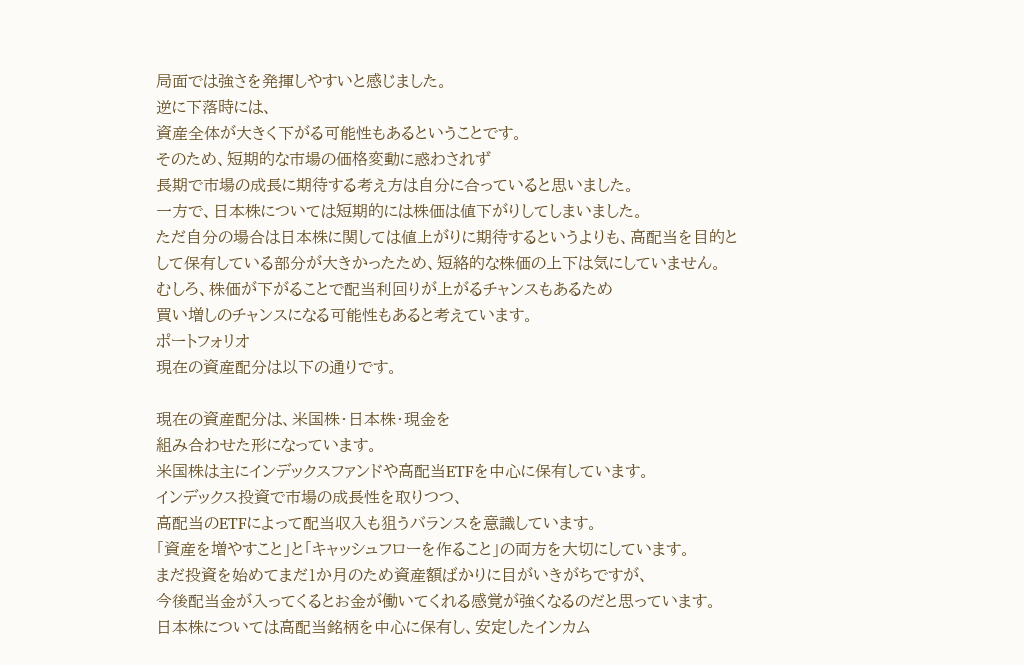局面では強さを発揮しやすいと感じました。
逆に下落時には、
資産全体が大きく下がる可能性もあるということです。
そのため、短期的な市場の価格変動に惑わされず
長期で市場の成長に期待する考え方は自分に合っていると思いました。
一方で、日本株については短期的には株価は値下がりしてしまいました。
ただ自分の場合は日本株に関しては値上がりに期待するというよりも、高配当を目的として保有している部分が大きかったため、短絡的な株価の上下は気にしていません。
むしろ、株価が下がることで配当利回りが上がるチャンスもあるため
買い増しのチャンスになる可能性もあると考えています。
ポートフォリオ
現在の資産配分は以下の通りです。

現在の資産配分は、米国株・日本株・現金を
組み合わせた形になっています。
米国株は主にインデックスファンドや高配当ETFを中心に保有しています。
インデックス投資で市場の成長性を取りつつ、
高配当のETFによって配当収入も狙うバランスを意識しています。
「資産を増やすこと」と「キャッシュフローを作ること」の両方を大切にしています。
まだ投資を始めてまだ1か月のため資産額ばかりに目がいきがちですが、
今後配当金が入ってくるとお金が働いてくれる感覚が強くなるのだと思っています。
日本株については高配当銘柄を中心に保有し、安定したインカム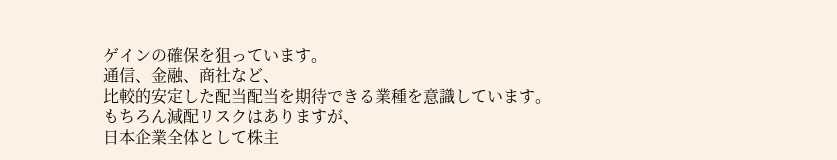ゲインの確保を狙っています。
通信、金融、商社など、
比較的安定した配当配当を期待できる業種を意識しています。
もちろん減配リスクはありますが、
日本企業全体として株主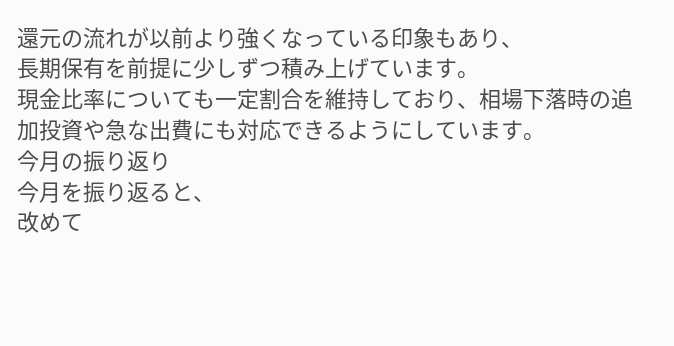還元の流れが以前より強くなっている印象もあり、
長期保有を前提に少しずつ積み上げています。
現金比率についても一定割合を維持しており、相場下落時の追加投資や急な出費にも対応できるようにしています。
今月の振り返り
今月を振り返ると、
改めて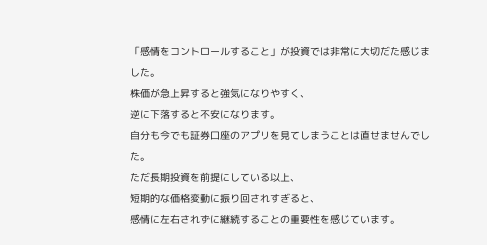「感情をコントロールすること」が投資では非常に大切だた感じました。
株価が急上昇すると強気になりやすく、
逆に下落すると不安になります。
自分も今でも証券口座のアプリを見てしまうことは直せませんでした。
ただ長期投資を前提にしている以上、
短期的な価格変動に振り回されすぎると、
感情に左右されずに継続することの重要性を感じています。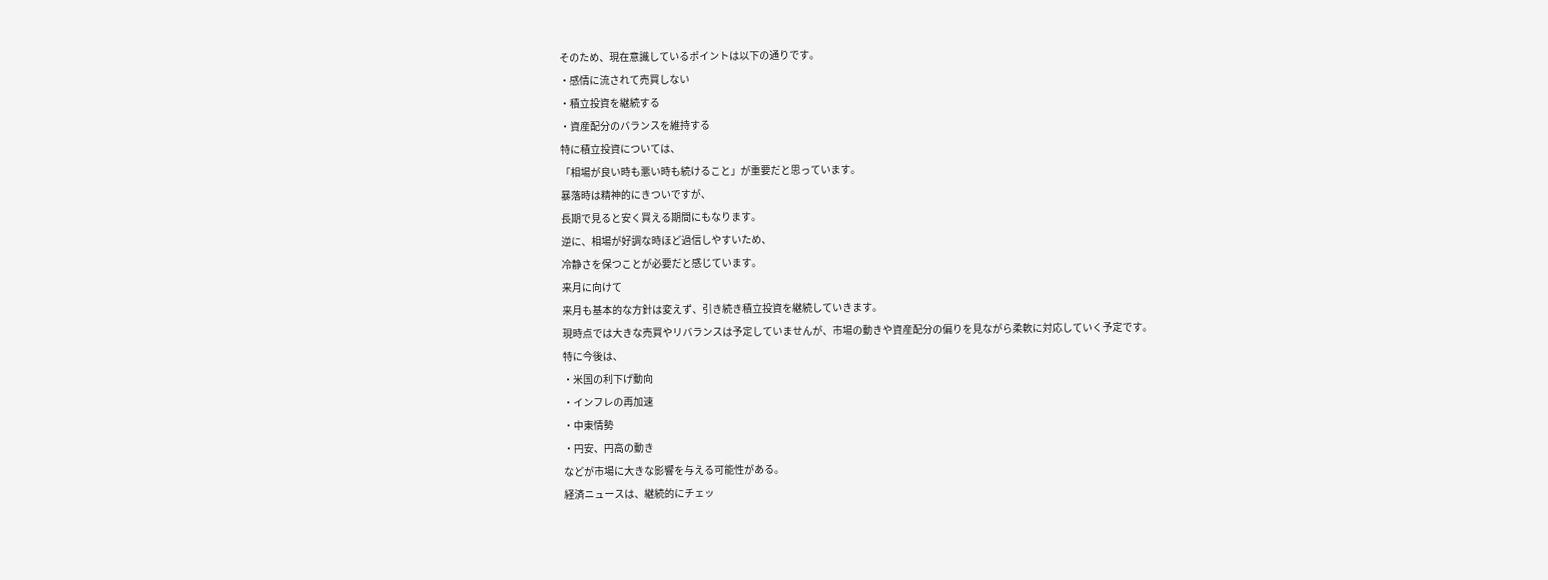そのため、現在意識しているポイントは以下の通りです。
・感情に流されて売買しない
・積立投資を継続する
・資産配分のバランスを維持する
特に積立投資については、
「相場が良い時も悪い時も続けること」が重要だと思っています。
暴落時は精神的にきついですが、
長期で見ると安く買える期間にもなります。
逆に、相場が好調な時ほど過信しやすいため、
冷静さを保つことが必要だと感じています。
来月に向けて
来月も基本的な方針は変えず、引き続き積立投資を継続していきます。
現時点では大きな売買やリバランスは予定していませんが、市場の動きや資産配分の偏りを見ながら柔軟に対応していく予定です。
特に今後は、
・米国の利下げ動向
・インフレの再加速
・中東情勢
・円安、円高の動き
などが市場に大きな影響を与える可能性がある。
経済ニュースは、継続的にチェッ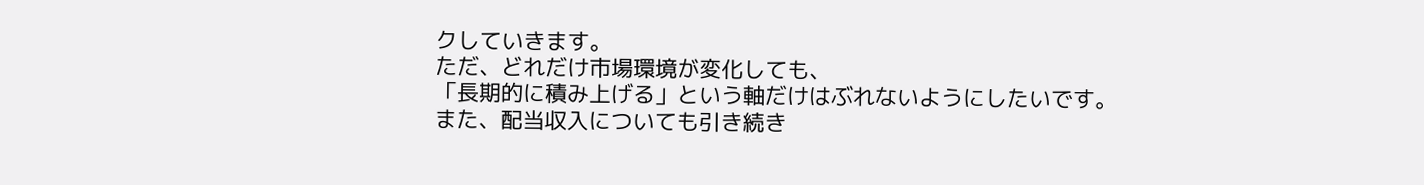クしていきます。
ただ、どれだけ市場環境が変化しても、
「長期的に積み上げる」という軸だけはぶれないようにしたいです。
また、配当収入についても引き続き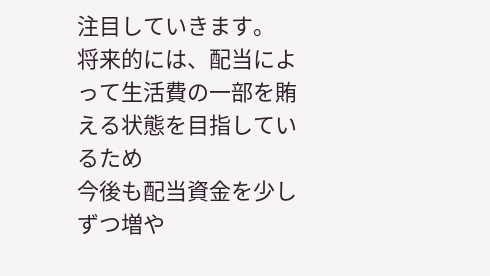注目していきます。
将来的には、配当によって生活費の一部を賄える状態を目指しているため
今後も配当資金を少しずつ増や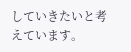していきたいと考えています。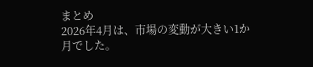まとめ
2026年4月は、市場の変動が大きい1か月でした。